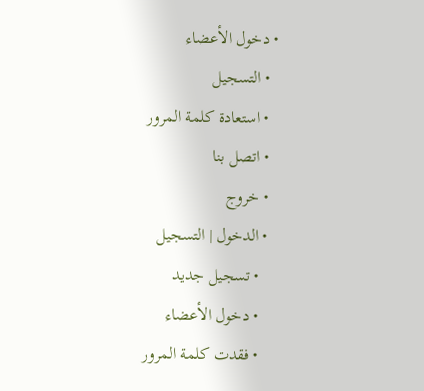• دخول الأعضاء
  • التسجيل
  • استعادة كلمة المرور
  • اتصل بنا
  • خروج
  • الدخول | التسجيل
    • تسجيل جديد
    • دخول الأعضاء
    • فقدت كلمة المرور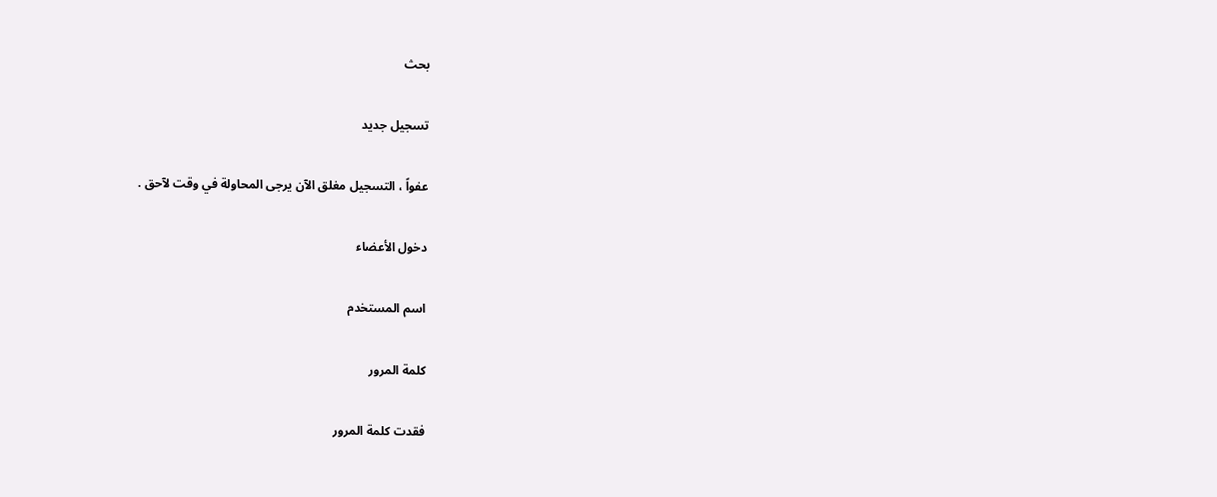بحث

تسجيل جديد

عفواً ، التسجيل مغلق الآن يرجى المحاولة في وقت لآحق .

دخول الأعضاء

اسم المستخدم

كلمة المرور

فقدت كلمة المرور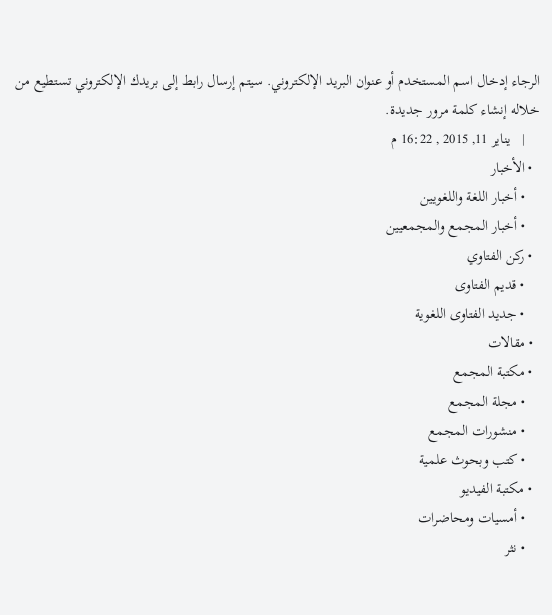الرجاء إدخال اسم المستخدم أو عنوان البريد الإلكتروني. سيتم إرسال رابط إلى بريدك الإلكتروني تستطيع من خلاله إنشاء كلمة مرور جديدة.
    |   يناير 11, 2015 , 16:22 م
  • الأخبار
    • أخبار اللغة واللغويين
    • أخبار المجمع والمجمعيين
  • ركن الفتاوي
    • قديم الفتاوى
    • جديد الفتاوى اللغوية
  • مقالات
  • مكتبة المجمع
    • مجلة المجمع
    • منشورات المجمع
    • كتب وبحوث علمية
  • مكتبة الفيديو
    • أمسيات ومحاضرات
    • نثر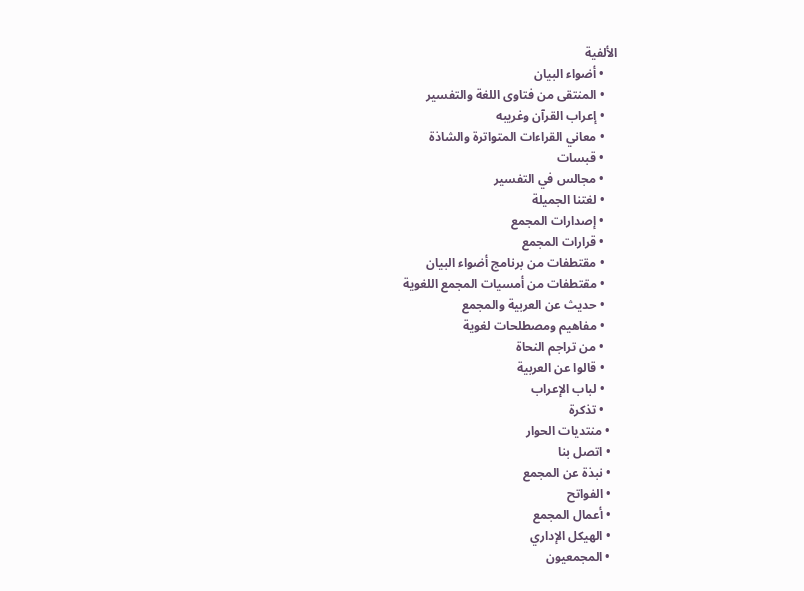الألفية
    • أضواء البيان
    • المنتقى من فتاوى اللغة والتفسير
    • إعراب القرآن وغريبه
    • معاني القراءات المتواترة والشاذة
    • قبسات
    • مجالس في التفسير
    • لغتنا الجميلة
    • إصدارات المجمع
    • قرارات المجمع
    • مقتطفات من برنامج أضواء البيان
    • مقتطفات من أمسيات المجمع اللغوية
    • حديث عن العربية والمجمع
    • مفاهيم ومصطلحات لغوية
    • من تراجم النحاة
    • قالوا عن العربية
    • لباب الإعراب
    • تذكرة
  • منتديات الحوار
  • اتصل بنا
  • نبذة عن المجمع
  • الفواتح
  • أعمال المجمع
  • الهيكل الإداري
  • المجمعيون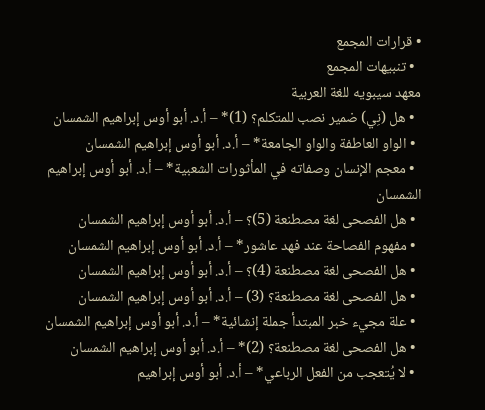• قرارات المجمع
  • تنبيهات المجمع
معهد سيبويه للغة العربية
  • هل (نِي) ضمير نصب للمتكلم؟ (1)* – أ.د. أبو أوس إبراهيم الشمسان
  • الواو العاطفة والواو الجامعة* – أ.د. أبو أوس إبراهيم الشمسان
  • معجم الإنسان وصفاته في المأثورات الشعبية* – أ.د. أبو أوس إبراهيم الشمسان
  • هل الفصحى لغة مصطنعة (5)؟ – أ.د. أبو أوس إبراهيم الشمسان
  • مفهوم الفصاحة عند فهد عاشور* – أ.د. أبو أوس إبراهيم الشمسان
  • هل الفصحى لغة مصطنعة (4)؟ – أ.د. أبو أوس إبراهيم الشمسان
  • هل الفصحى لغة مصطنعة؟ (3) – أ.د. أبو أوس إبراهيم الشمسان
  • علة مجيء خبر المبتدأ جملة إنشائية* – أ.د. أبو أوس إبراهيم الشمسان
  • هل الفصحى لغة مصطنعة؟ (2)* – أ.د. أبو أوس إبراهيم الشمسان
  • لا يُتعجب من الفعل الرباعي* – أ.د. أبو أوس إبراهيم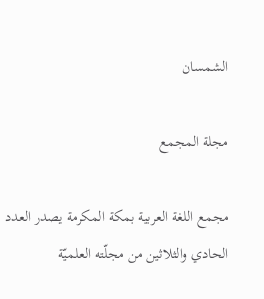الشمسان

مجلة المجمع

مجمع اللغة العربية بمكة المكرمة يصدر العدد الحادي والثلاثين من مجلّته العلميّة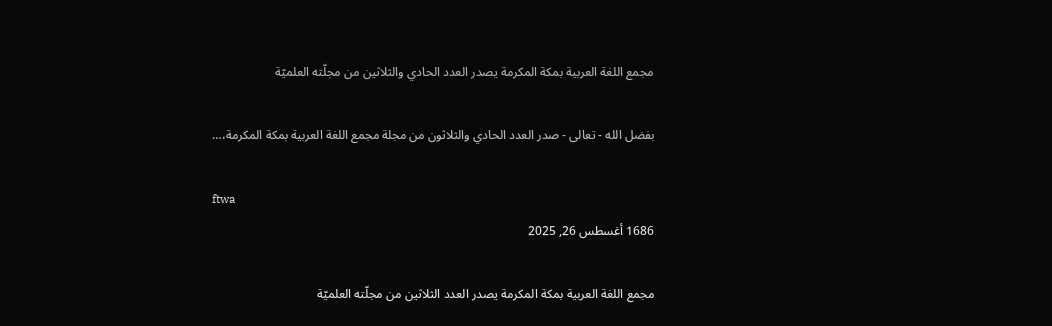مجمع اللغة العربية بمكة المكرمة يصدر العدد الحادي والثلاثين من مجلّته العلميّة

بفضل الله - تعالى - صدر العدد الحادي والثلاثون من مجلة مجمع اللغة العربية بمكة المكرمة،…

ftwa
1686 أغسطس 26, 2025

مجمع اللغة العربية بمكة المكرمة يصدر العدد الثلاثين من مجلّته العلميّة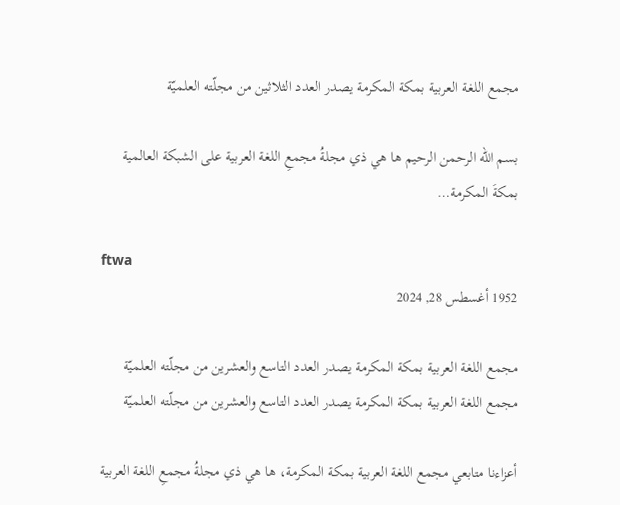مجمع اللغة العربية بمكة المكرمة يصدر العدد الثلاثين من مجلّته العلميّة

بسم الله الرحمن الرحيم ها هي ذي مجلةُ مجمعِ اللغة العربية على الشبكة العالمية بمكةَ المكرمة…

ftwa
1952 أغسطس 28, 2024

مجمع اللغة العربية بمكة المكرمة يصدر العدد التاسع والعشرين من مجلّته العلميّة
مجمع اللغة العربية بمكة المكرمة يصدر العدد التاسع والعشرين من مجلّته العلميّة

أعزاءنا متابعي مجمع اللغة العربية بمكة المكرمة، ها هي ذي مجلةُ مجمعِ اللغة العربية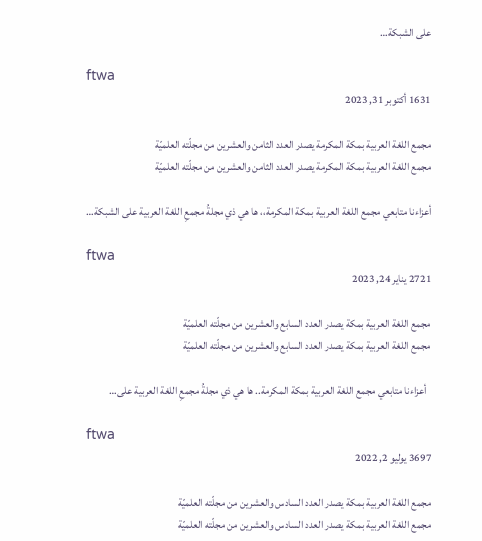على الشبكة…

ftwa
1631 أكتوبر 31, 2023

مجمع اللغة العربية بمكة المكرمة يصدر العدد الثامن والعشرين من مجلّته العلميّة
مجمع اللغة العربية بمكة المكرمة يصدر العدد الثامن والعشرين من مجلّته العلميّة

أعزاءنا متابعي مجمع اللغة العربية بمكة المكرمة،، ها هي ذي مجلةُ مجمعِ اللغة العربية على الشبكة…

ftwa
2721 يناير 24, 2023

مجمع اللغة العربية بمكة يصدر العدد السابع والعشرين من مجلّته العلميّة
مجمع اللغة العربية بمكة يصدر العدد السابع والعشرين من مجلّته العلميّة

  أعزاءنا متابعي مجمع اللغة العربية بمكة المكرمة.. ها هي ذي مجلةُ مجمعِ اللغة العربية على…

ftwa
3697 يوليو 2, 2022

مجمع اللغة العربية بمكة يصدر العدد السادس والعشرين من مجلّته العلميّة
مجمع اللغة العربية بمكة يصدر العدد السادس والعشرين من مجلّته العلميّة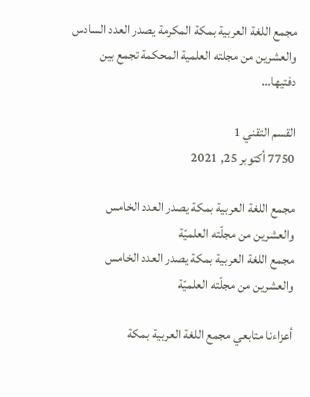مجمع اللغة العربية بمكة المكرمة يصدر العدد السادس والعشرين من مجلته العلمية المحكمة تجمع بين دفتيها…

القسم التقني 1
7750 أكتوبر 25, 2021

مجمع اللغة العربية بمكة يصدر العدد الخامس والعشرين من مجلّته العلميّة
مجمع اللغة العربية بمكة يصدر العدد الخامس والعشرين من مجلّته العلميّة

أعزاءنا متابعي مجمع اللغة العربية بمكة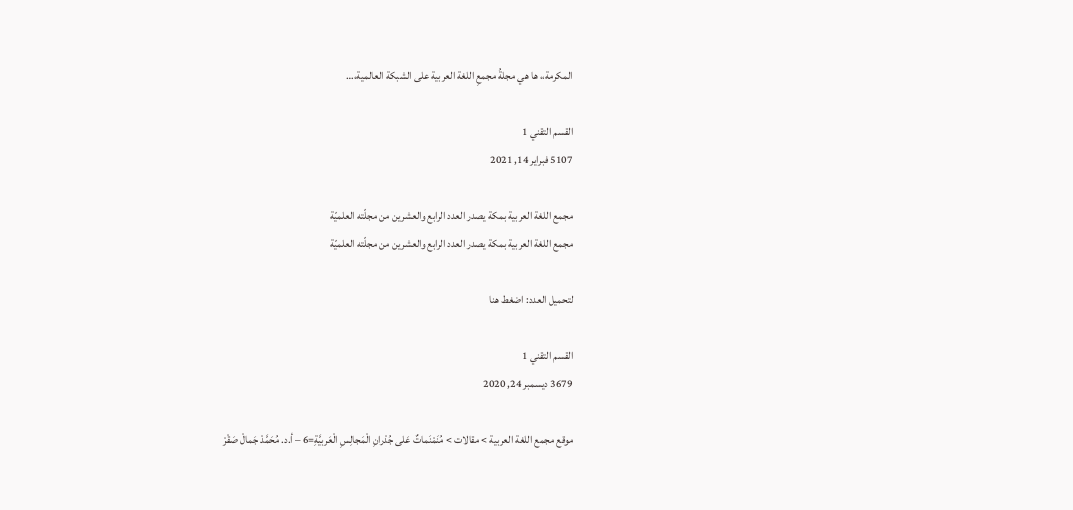المكرمة،، ها هي مجلةُ مجمعِ اللغة العربية على الشبكة العالمية،…

القسم التقني 1
5107 فبراير 14, 2021

مجمع اللغة العربية بمكة يصدر العدد الرابع والعشرين من مجلّته العلميّة
مجمع اللغة العربية بمكة يصدر العدد الرابع والعشرين من مجلّته العلميّة

لتحميل العدد: اضغط هنا

القسم التقني 1
3679 ديسمبر 24, 2020

موقع مجمع اللغة العربية > مقالات > مُنَمْنَماتٌ عَلى جُدْرانِ الْمَجالِسِ الْعَربيَّةِ=6 – أ.د. مُحَمَّدْ جَمالْ صَقْرْ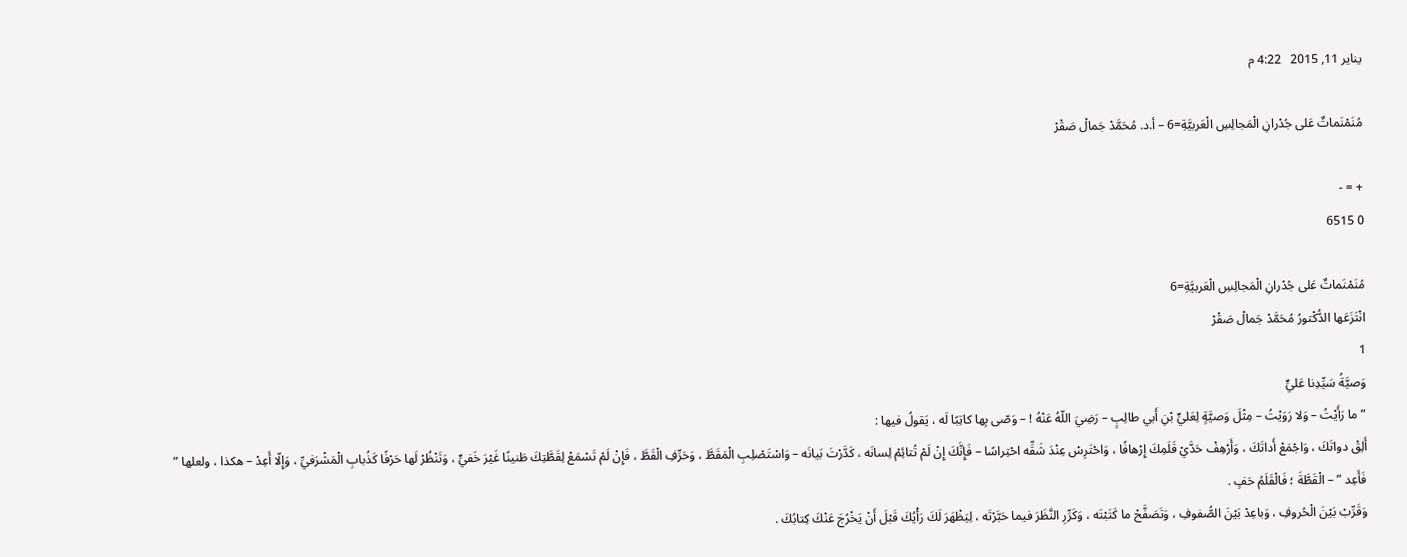يناير 11, 2015   4:22 م

مُنَمْنَماتٌ عَلى جُدْرانِ الْمَجالِسِ الْعَربيَّةِ=6 – أ.د. مُحَمَّدْ جَمالْ صَقْرْ

+ = -
0 6515

مُنَمْنَماتٌ عَلى جُدْرانِ الْمَجالِسِ الْعَربيَّةِ=6
انْتَزَعَها الدُّكْتورُ مُحَمَّدْ جَمالْ صَقْرْ
1
وَصيَّةُ سَيِّدِنا عَليٍّ
” ما رَأَيْتُ – وَلا رَوَيْتُ – مِثْلَ وَصيَّةٍ لِعَليٍّ بْنِ أَبي طالِبٍ – رَضِيَ اللّهُ عَنْهُ ! – وَصّى بِها كاتِبًا لَه ، يَقولُ فيها :
أَلِقْ دواتَكَ ، وَاجْمَعْ أَداتَكَ ، وَأَرْهِفْ حَدَّيْ قَلَمِكَ إِرْهافًا ، وَاحْتَرِسْ عِنْدَ شَقِّه احْتِراسًا – فَإِنَّكَ إِنْ لَمْ تُتائِمْ لِسانَه ، كَدَّرْتَ بَيانَه – وَاسْتَصْلِبِ الْمَقَطَّ ، وَحَرِّفِ الْقَطَّ ، فَإِنْ لَمْ تَسْمَعْ لِقَطَّتِكَ طَنينًا غَيْرَ خَفيٍّ ، وَتَنْظُرْ لَها حَرْفًا كَذُبابِ الْمَشْرَفيِّ ، وَإِلّا أَعِدْ – هكذا ، ولعلها ” فَأَعِد ” – الْقَطَّةَ ؛ فَالْقَلَمُ حَفٍ .
وَقَرِّبْ بَيْنَ الْحُروفِ ، وَباعِدْ بَيْنَ الصُّفوفِ ، وَتَصَفَّحْ ما كَتَبْتَه ، وَكَرِّرِ النَّظَرَ فيما حَبَّرْتَه ، لِيَظْهَرَ لَكَ رَأْيُكَ قَبْلَ أَنْ يَخْرُجَ عَنْكَ كِتابُكَ .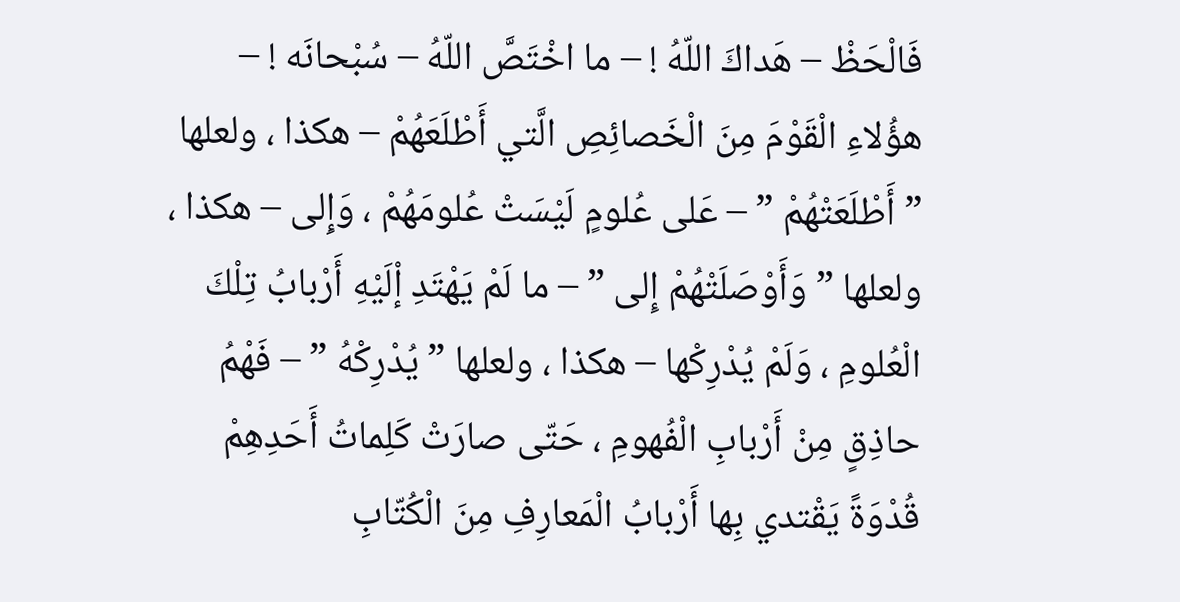فَالْحَظْ – هَداكَ اللّهُ ! – ما اخْتَصَّ اللّهُ – سُبْحانَه ! – هؤُلاءِ الْقَوْمَ مِنَ الْخَصائِصِ الَّتي أَطْلَعَهُمْ – هكذا ، ولعلها ” أَطْلَعَتْهُمْ ” – عَلى عُلومٍ لَيْسَتْ عُلومَهُمْ ، وَإِلى – هكذا ، ولعلها ” وَأَوْصَلَتْهُمْ إِلى ” – ما لَمْ يَهْتَدِ إْلَيْهِ أَرْبابُ تِلْكَ الْعُلومِ ، وَلَمْ يُدْرِكْها – هكذا ، ولعلها ” يُدْرِكْهُ ” – فَهْمُ حاذِقٍ مِنْ أَرْبابِ الْفُهومِ ، حَتّى صارَتْ كَلِماتُ أَحَدِهِمْ قُدْوَةً يَقْتدي بِها أَرْبابُ الْمَعارِفِ مِنَ الْكُتّابِ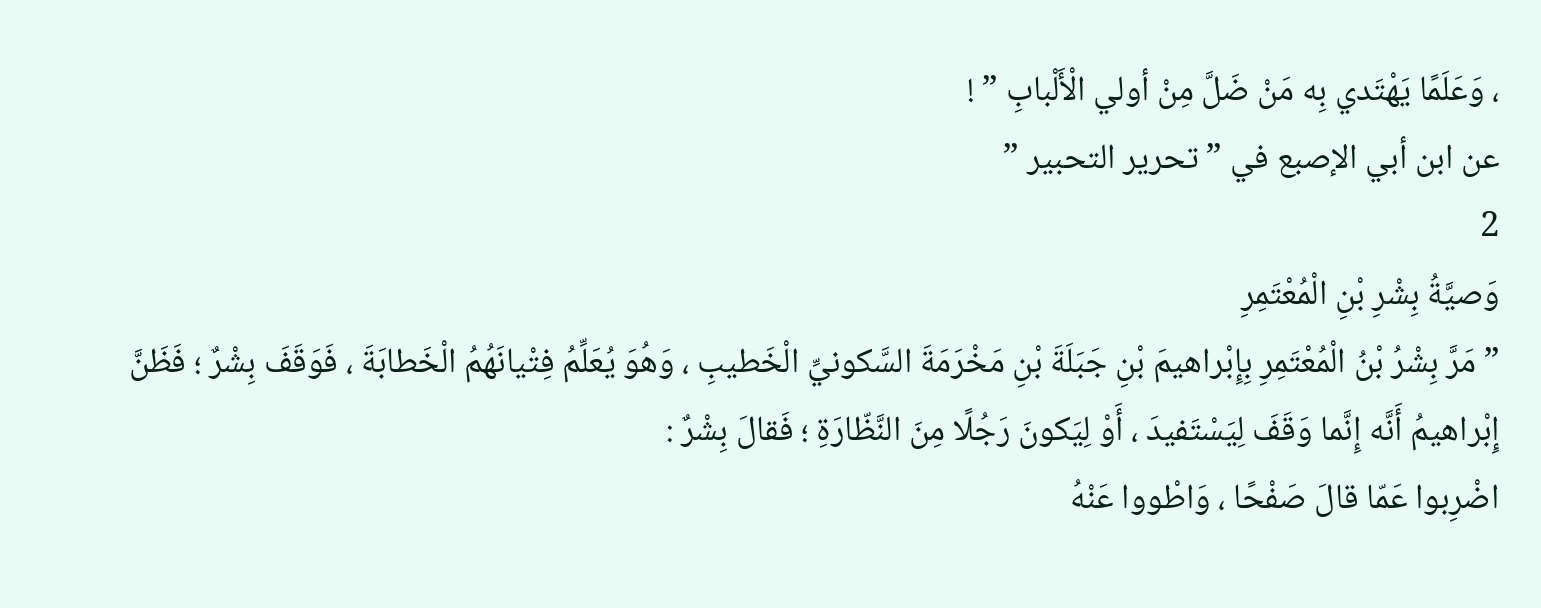، وَعَلَمًا يَهْتَدي بِه مَنْ ضَلَّ مِنْ أولي الْأَلْبابِ ” !
عن ابن أبي الإصبع في ” تحرير التحبير ”
2
وَصيَّةُ بِشْرِ بْنِ الْمُعْتَمِرِ
” مَرَّ بِشْرُ بْنُ الْمُعْتَمِرِ بِإِبْراهيمَ بْنِ جَبَلَةَ بْنِ مَخْرَمَةَ السَّكونيِّ الْخَطيبِ ، وَهُوَ يُعَلِّمُ فِتْيانَهُمُ الْخَطابَةَ ، فَوَقَفَ بِشْرٌ ؛ فَظَنَّ إِبْراهيمُ أَنَّه إِنَّما وَقَفَ لِيَسْتَفيدَ ، أَوْ لِيَكونَ رَجُلًا مِنَ النَّظّارَةِ ؛ فَقالَ بِشْرٌ :
اضْرِبوا عَمّا قالَ صَفْحًا ، وَاطْووا عَنْهُ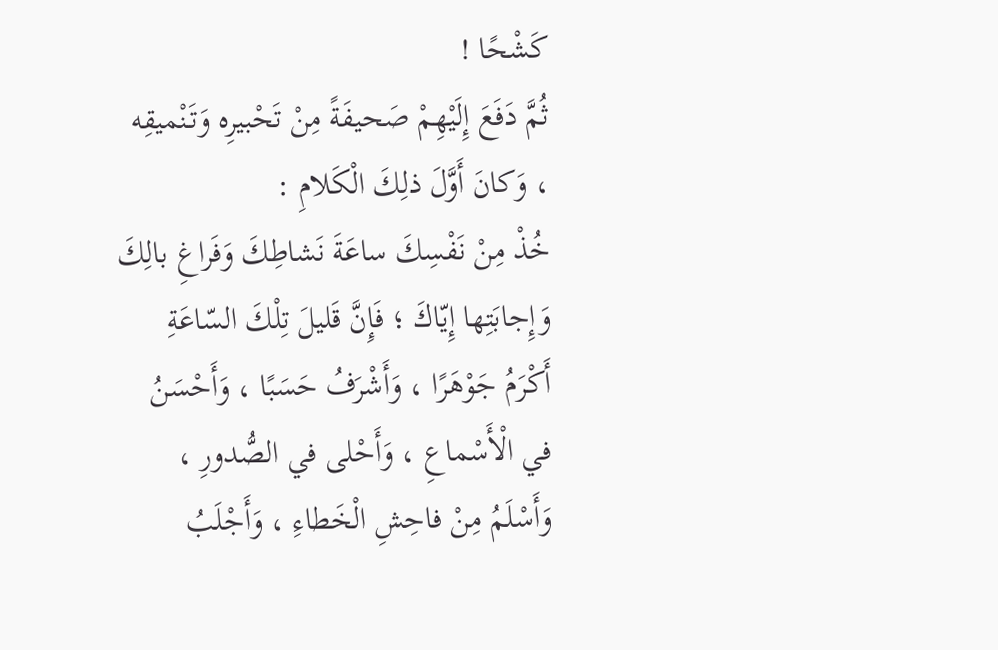كَشْحًا !
ثُمَّ دَفَعَ إِلَيْهِمْ صَحيفَةً مِنْ تَحْبيرِه وَتَنْميقِه ، وَكانَ أَوَّلَ ذلِكَ الْكَلامِ :
خُذْ مِنْ نَفْسِكَ ساعَةَ نَشاطِكَ وَفَراغِ بالِكَ وَإِجابَتِها إِيّاكَ ؛ فَإِنَّ قَليلَ تِلْكَ السّاعَةِ أَكْرَمُ جَوْهَرًا ، وَأَشْرَفُ حَسَبًا ، وَأَحْسَنُ في الْأَسْماعِ ، وَأَحْلى في الصُّدورِ ، وَأَسْلَمُ مِنْ فاحِشِ الْخَطاءِ ، وَأَجْلَبُ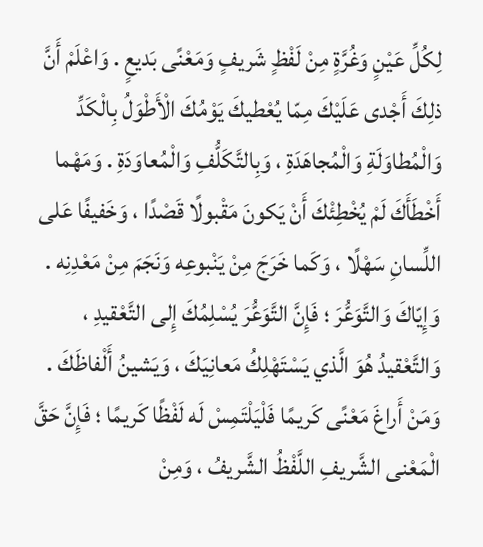لِكُلِّ عَيْنٍ وَغُرَّةٍ مِنْ لَفْظٍ شَريفٍ وَمَعْنًى بَديعٍ . وَاعْلَمْ أَنَّ ذلِكَ أَجْدى عَلَيْكَ مِمّا يُعْطيكَ يَوْمُكَ الْأَطْوَلُ بِالْكَدِّ وَالْمُطاوَلَةِ وَالْمُجاهَدَةِ ، وَبِالتَّكَلُّفِ وَالْمُعاوَدَةِ . وَمَهْما أَخْطَأَكَ لَمْ يُخْطِئْكَ أَنْ يَكونَ مَقْبولًا قَصْدًا ، وَخَفيفًا عَلى اللِّسانِ سَهْلًا ، وَكَما خَرَجَ مِنْ يَنْبوعِه وَنَجَمَ مِنْ مَعْدِنِه . وَإِيّاكَ وَالتَّوَعُّرَ ؛ فَإِنَّ التَّوَعُّرَ يُسْلِمُكَ إِلى التَّعْقيدِ ، وَالتَّعْقيدُ هُوَ الَّذي يَسْتَهْلِكُ مَعانِيَكَ ، وَيَشينُ أَلْفاظَكَ .
وَمَنْ أَراغَ مَعْنًى كَريمًا فَلْيَلْتَمِسْ لَه لَفْظًا كَريمًا ؛ فَإِنَّ حَقَّ الْمَعْنى الشَّريفِ اللَّفْظُ الشَّريفُ ، وَمِنْ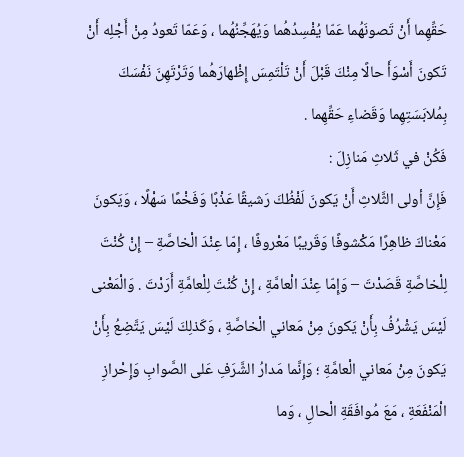حَقِّهِما أَنْ تَصونَهُما عَمّا يُفْسِدُهُما وَيُهَجِّنُهُما ، وَعَمّا تَعودُ مِنْ أَجْلِه أَنْ تَكونَ أَسْوَأَ حالًا مِنْكَ قَبْلَ أَنْ تَلْتَمِسَ إِظْهارَهُما وَتَرْتَهِنَ نَفْسَكَ بِمُلابَسَتِهِما وَقَضاءِ حَقِّهِما .
فَكُنْ في ثَلاثِ مَنازِلَ :
فَإِنَّ أولى الثَّلاثِ أَنْ يَكونَ لَفْظُكَ رَشيقًا عَذْبًا وَفَخْمًا سَهْلًا ، وَيَكونَ مَعْناكَ ظاهِرًا مَكْشوفًا وَقَريبًا مَعْروفًا ، إِمّا عِنْدَ الْخاصَّةِ – إِنْ كُنْتَ لِلْخاصَّةِ قَصَدْتَ – وَإِمّا عِنْدَ الْعامَّةِ ، إِنْ كُنْتَ لِلْعامَّةِ أَرَدْتَ . وَالْمَعْنى لَيْسَ يَشْرُفُ بِأَنْ يَكونَ مِنْ مَعاني الْخاصَّةِ ، وَكَذلِكَ لَيْسَ يَتَّضِعُ بِأَنْ يَكونَ مِنْ مَعاني الْعامَّةِ ؛ وَإِنَّما مَدارُ الشَّرَفِ عَلى الصَّوابِ وَإِحْرازِ الْمَنْفَعَةِ ، مَعَ مُوافَقَةِ الْحالِ ، وَما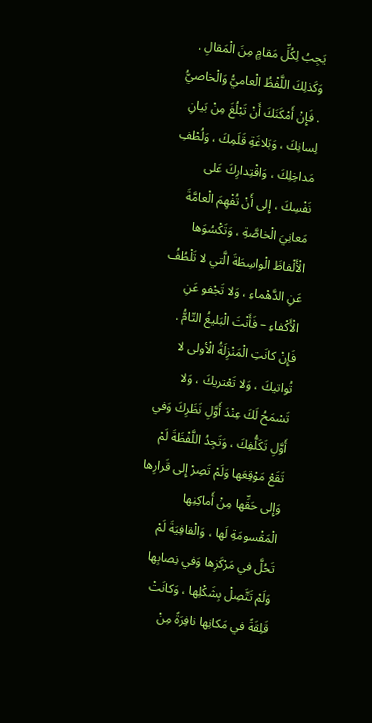يَجِبُ لِكُلِّ مَقامٍ مِنَ الْمَقالِ . وَكَذلِكَ اللَّفْظُ الْعاميُّ وَالْخاصيُّ . فَإِنْ أَمْكَنَكَ أَنْ تَبْلُغَ مِنْ بَيانِ لِسانِكَ ، وَبَلاغَةِ قَلَمِكَ ، وَلُطْفِ مَداخِلِكَ ، وَاقْتِدارِكَ عَلى نَفْسِكَ ، إِلى أَنْ تُفْهِمَ الْعامَّةَ مَعانِيَ الْخاصَّةِ ، وَتَكْسُوَها الْأَلْفاظَ الْواسِطَةَ الَّتي لا تَلْطُفُ عَنِ الدَّهْماءِ ، وَلا تَجْفو عَنِ الْأَكْفاءِ – فَأَنْتَ الْبَليغُ التّامُّ .
فَإِنْ كانَتِ الْمَنْزِلَةُ الْأولى لا تُواتيكَ ، وَلا تَعْتريكَ ، وَلا تَسْمَحُ لَكَ عِنْدَ أَوَّلِ نَظَرِكَ وَفي أَوَّلِ تَكَلُّفِكَ ، وَتَجِدُ اللَّفْظَةَ لَمْ تَقَعْ مَوْقِعَها وَلَمْ تَصِرْ إِلى قَرارِها وَإِلى حَقِّها مِنْ أَماكِنِها الْمَقْسومَةِ لَها ، وَالْقافِيَةَ لَمْ تَحُلَّ في مَرْكَزِها وَفي نِصابِها وَلَمْ تَتَّصِلْ بِشَكْلِها ، وَكانَتْ قَلِقَةً في مَكانِها نافِرَةً مِنْ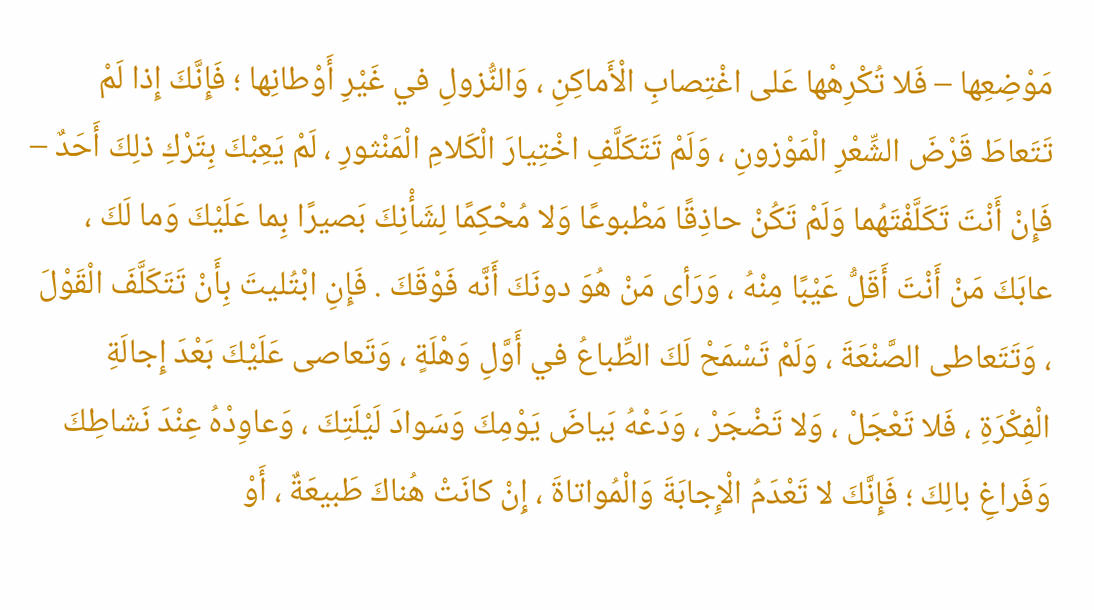مَوْضِعِها – فَلا تُكْرِهْها عَلى اغْتِصابِ الْأَماكِنِ ، وَالنُّزولِ في غَيْرِ أَوْطانِها ؛ فَإِنَّكَ إِذا لَمْ تَتَعاطَ قَرْضَ الشِّعْرِ الْمَوْزونِ ، وَلَمْ تَتَكَلَّفِ اخْتِيارَ الْكَلامِ الْمَنْثورِ ، لَمْ يَعِبْكَ بِتَرْكِ ذلِكَ أَحَدٌ – فَإِنْ أَنْتَ تَكَلَّفْتَهُما وَلَمْ تَكُنْ حاذِقًا مَطْبوعًا وَلا مُحْكِمًا لِشَأْنِكَ بَصيرًا بِما عَلَيْكَ وَما لَكَ ، عابَكَ مَنْ أَنْتَ أَقَلُّ عَيْبًا مِنْهُ ، وَرَأى مَنْ هُوَ دونَكَ أَنَّه فَوْقَكَ . فَإِنِ ابْتُليتَ بِأَنْ تَتَكَلَّفَ الْقَوْلَ ، وَتَتَعاطى الصَّنْعَةَ ، وَلَمْ تَسْمَحْ لَكَ الطِّباعُ في أَوَّلِ وَهْلَةٍ ، وَتَعاصى عَلَيْكَ بَعْدَ إِجالَةِ الْفِكْرَةِ ، فَلا تَعْجَلْ ، وَلا تَضْجَرْ ، وَدَعْهُ بَياضَ يَوْمِكَ وَسَوادَ لَيْلَتِكَ ، وَعاوِدْهُ عِنْدَ نَشاطِكَ وَفَراغِ بالِكَ ؛ فَإِنَّكَ لا تَعْدَمُ الْإِجابَةَ وَالْمُواتاةَ ، إِنْ كانَتْ هُناكَ طَبيعَةٌ ، أَوْ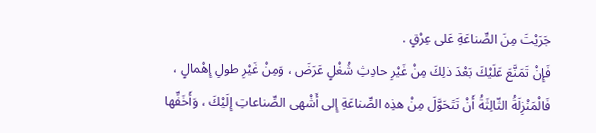جَرَيْتَ مِنَ الصِّناعَةِ عَلى عِرْقٍ .
فَإِنْ تَمَنَّعَ عَلَيْكَ بَعْدَ ذلِكَ مِنْ غَيْرِ حادِثِ شُغْلٍ عَرَضَ ، وَمِنْ غَيْرِ طولِ إِهْمالٍ ، فَالْمَنْزِلَةُ الثّالِثَةُ أَنْ تَتَحَوَّلَ مِنْ هذِه الصِّناعَةِ إِلى أَشْهى الصِّناعاتِ إِلَيْكَ ، وَأَخَفِّها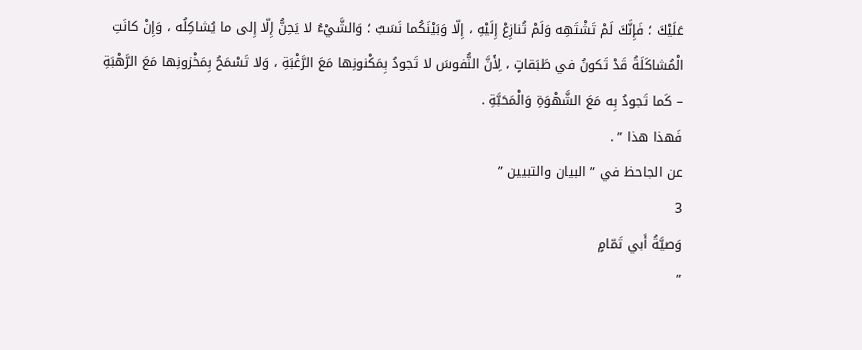عَلَيْكَ ؛ فَإِنَّكَ لَمْ تَشْتَهِه وَلَمْ تُنازِعْ إِلَيْهِ ، إِلّا وَبَيْنَكُما نَسَبٌ ؛ وَالشَّيْءُ لا يَحِنُّ إِلّا إِلى ما يُشاكِلُه ، وَإِنْ كانَتِ الْمُشاكَلَةُ قَدْ تَكونُ في طَبَقاتٍ ، لِأَنَّ النُّفوسَ لا تَجودُ بِمَكْنونِها مَعَ الرَّغْبَةِ ، وَلا تَسْمَحُ بِمَخْزونِها مَعَ الرَّهْبَةِ – كَما تَجودُ بِه مَعَ الشَّهْوَةِ وَالْمَحَبَّةِ .
فَهذا هذا ” .
عن الجاحظ في ” البيان والتبيين ”
3
وَصيَّةُ أَبي تَمّامٍ
”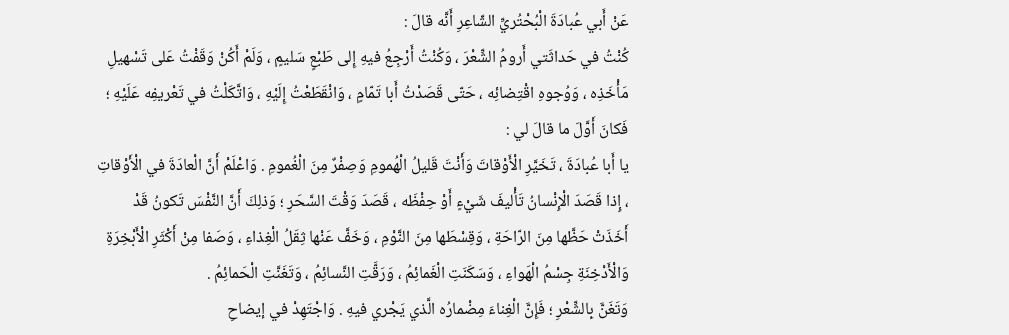عَنْ أَبي عُبادَةَ الْبُحْتُريِّ الشّاعِرِ أَنَّه قالَ :
كُنْتُ في حَداثَتي أَرومُ الشِّعْرَ ، وَكُنْتُ أَرْجِعُ فيهِ إِلى طَبْعٍ سَليمٍ ، وَلَمْ أَكُنْ وَقَفْتُ عَلى تَسْهيلِ مَأْخَذِه ، وَوُجوهِ اقْتِضائِه ، حَتّى قَصَدْتُ أَبا تَمّامٍ ، وَانْقَطَعْتُ إِلَيْهِ ، وَاتَّكَلْتُ في تَعْريفِه عَلَيْهِ ؛ فَكانَ أَوَّلَ ما قالَ لي :
يا أَبا عُبادَةَ ، تَخَيَّرِ الْأَوْقاتَ وَأَنْتَ قَليلُ الْهُمومِ وَصِفْرٌ مِنَ الْغُمومِ . وَاعْلَمْ أَنَّ الْعادَةَ في الْأَوْقاتِ ، إِذا قَصَدَ الْإِنْسانُ تَأْليفَ شَيْءٍ أَوْ حِفْظَه ، قَصَدَ وَقْتَ السَّحَرِ ؛ وَذلِكَ أَنَّ النَّفْسَ تَكونُ قَدْ أَخَذَتْ حَظَّها مِنَ الرّاحَةِ ، وَقِسْطَها مِنَ النَّوْمِ ، وَخَفَّ عَنْها ثِقَلُ الْغِذاءِ ، وَصَفا مِنْ أَكْثَرِ الْأَبْخِرَةِ وَالْأَدْخِنَةِ جِسْمُ الْهَواءِ ، وَسَكَنَتِ الْغَمائِمُ ، وَرَقَّتِ النَّسائِمُ ، وَتَغَنَّتِ الْحَمائِمُ .
وَتَغَنَّ بِالشِّعْرِ ؛ فَإِنَّ الْغِناءَ مِضْمارُه الَّذي يَجْري فيهِ . وَاجْتَهِدْ في إيضاحِ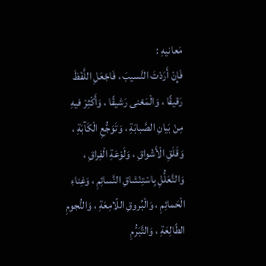مَعانيهِ :
فَإِنْ أَرَدْتَ النَّسيبَ ، فَاجْعَلِ اللَّفْظَ رَقيقًا ، وَالْمَعْنى رَشيقًا ، وَأَكْثِرْ فيهِ مِنْ بَيانِ الصَّبابَةِ ، وَتَوَجُّعِ الْكَآبَةِ ، وَقَلَقِ الْأَشْواقِ ، وَلَوْعَةِ الْفِراقِ ، وَالتَّعَلُّلِ بِاسْتِنْشاقِ النَّسائِمِ ، وَغِناءِ الْحَمائِمِ ، وَالْبُروقِ اللّامِعَةِ ، وَالنُّجومِ الطّالِعَةِ ، وَالتَّبَرُّمِ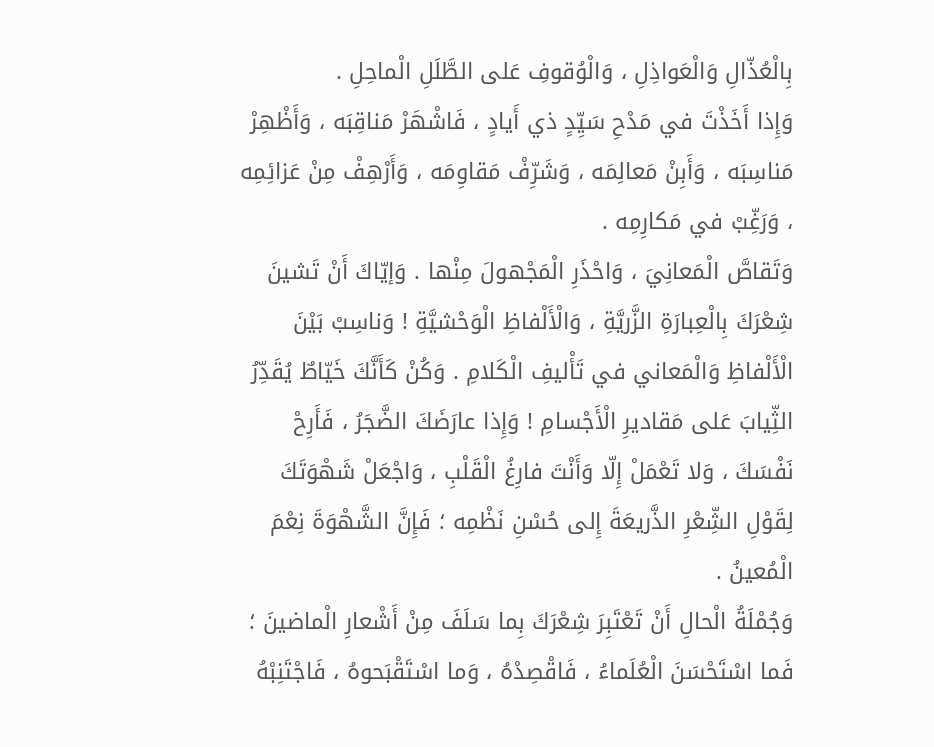بِالْعُذّالِ وَالْعَواذِلِ ، وَالْوُقوفِ عَلى الطَّلَلِ الْماحِلِ .
وَإِذا أَخَذْتَ في مَدْحِ سَيِّدٍ ذي أَيادٍ ، فَاشْهَرْ مَناقِبَه ، وَأَظْهِرْ مَناسِبَه ، وَأَبِنْ مَعالِمَه ، وَشَرِّفْ مَقاوِمَه ، وَأَرْهِفْ مِنْ عَزائِمِه ، وَرَغِّبْ في مَكارِمِه .
وَتَقاصَّ الْمَعانِيَ ، وَاحْذَرِ الْمَجْهولَ مِنْها . وَإيّاكَ أَنْ تَشينَ شِعْرَكَ بِالْعِبارَةِ الزَّريَّةِ ، وَالْأَلْفاظِ الْوَحْشيَّةِ ! وَناسِبْ بَيْنَ الْأَلْفاظِ وَالْمَعاني في تَأْليفِ الْكَلامِ . وَكُنْ كَأَنَّكَ خَيّاطٌ يُقَدِّرُ الثِّيابَ عَلى مَقاديرِ الْأَجْسامِ ! وَإِذا عارَضَكَ الضَّجَرُ ، فَأَرِحْ نَفْسَكَ ، وَلا تَعْمَلْ إِلّا وَأَنْتَ فارِغُ الْقَلْبِ ، وَاجْعَلْ شَهْوَتَكَ لِقَوْلِ الشِّعْرِ الذَّريعَةَ إِلى حُسْنِ نَظْمِه ؛ فَإِنَّ الشَّهْوَةَ نِعْمَ الْمُعينُ .
وَجُمْلَةُ الْحالِ أَنْ تَعْتَبِرَ شِعْرَكَ بِما سَلَفَ مِنْ أَشْعارِ الْماضينَ ؛ فَما اسْتَحْسَنَ الْعُلَماءُ ، فَاقْصِدْهُ ، وَما اسْتَقْبَحوهُ ، فَاجْتَنِبْهُ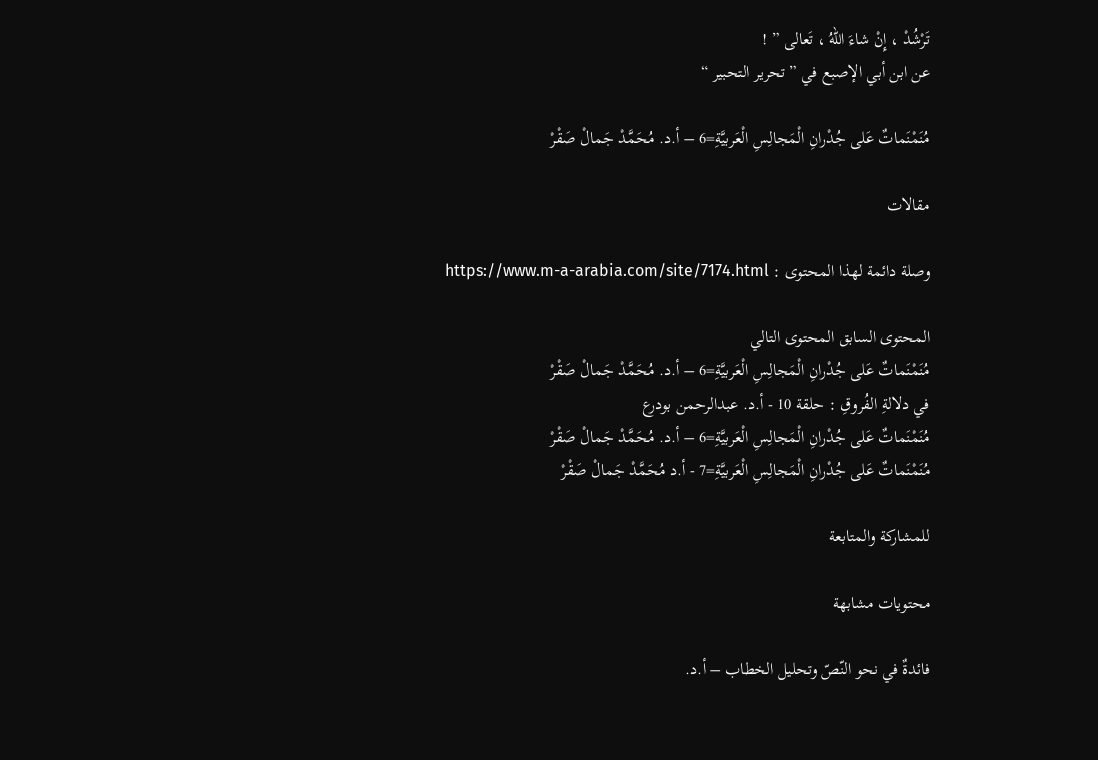تَرْشُدْ ، إِنْ شاءَ اللّهُ ، تَعالى ” !
عن ابن أبي الإصبع في ” تحرير التحبير “

مُنَمْنَماتٌ عَلى جُدْرانِ الْمَجالِسِ الْعَربيَّةِ=6 – أ.د. مُحَمَّدْ جَمالْ صَقْرْ

مقالات

وصلة دائمة لهذا المحتوى : https://www.m-a-arabia.com/site/7174.html

المحتوى السابق المحتوى التالي
مُنَمْنَماتٌ عَلى جُدْرانِ الْمَجالِسِ الْعَربيَّةِ=6 – أ.د. مُحَمَّدْ جَمالْ صَقْرْ
في دلالةِ الفُروقِ : حلقة 10 - أ.د. عبدالرحمن بودرع
مُنَمْنَماتٌ عَلى جُدْرانِ الْمَجالِسِ الْعَربيَّةِ=6 – أ.د. مُحَمَّدْ جَمالْ صَقْرْ
مُنَمْنَماتٌ عَلى جُدْرانِ الْمَجالِسِ الْعَربيَّةِ=7 - أ.د مُحَمَّدْ جَمالْ صَقْرْ

للمشاركة والمتابعة

محتويات مشابهة

فائدةٌ في نحو النّصّ وتحليل الخطاب – أ.د.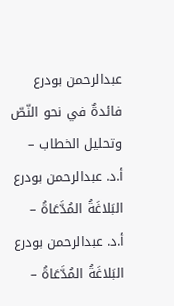عبدالرحمن بودرع
فائدةٌ في نحو النّصّ وتحليل الخطاب – أ.د. عبدالرحمن بودرع
البَلاغَةُ المُدَّعَاةُ – أ.د. عبدالرحمن بودرع
البَلاغَةُ المُدَّعَاةُ –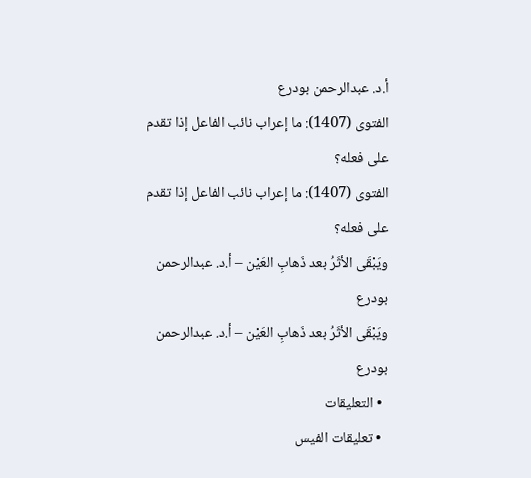أ.د. عبدالرحمن بودرع
الفتوى (1407): ما إعراب نائب الفاعل إذا تقدم على فعله؟
الفتوى (1407): ما إعراب نائب الفاعل إذا تقدم على فعله؟
ويَبْقَى الأثَرُ بعد ذَهابِ العَيْن – أ.د. عبدالرحمن بودرع
ويَبْقَى الأثَرُ بعد ذَهابِ العَيْن – أ.د. عبدالرحمن بودرع
  • التعليقات
  • تعليقات الفيس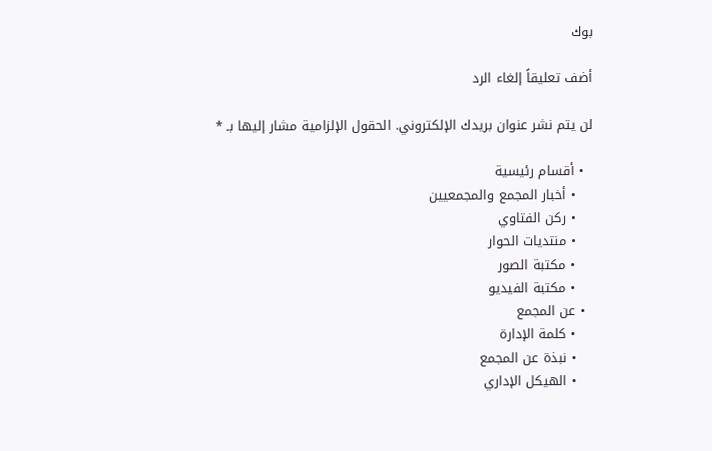بوك

أضف تعليقاً إلغاء الرد

لن يتم نشر عنوان بريدك الإلكتروني. الحقول الإلزامية مشار إليها بـ *

  • أقسام رئيسية
    • أخبار المجمع والمجمعيين
    • ركن الفتاوي
    • منتديات الحوار
    • مكتبة الصور
    • مكتبة الفيديو
  • عن المجمع
    • كلمة الإدارة
    • نبذة عن المجمع
    • الهيكل الإداري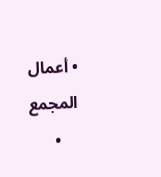• أعمال المجمع
    •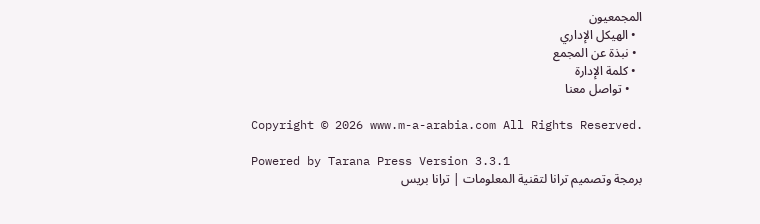المجمعيون
  • الهيكل الإداري
  • نبذة عن المجمع
  • كلمة الإدارة
    • تواصل معنا

Copyright © 2026 www.m-a-arabia.com All Rights Reserved.

Powered by Tarana Press Version 3.3.1
برمجة وتصميم ترانا لتقنية المعلومات | ترانا بريس